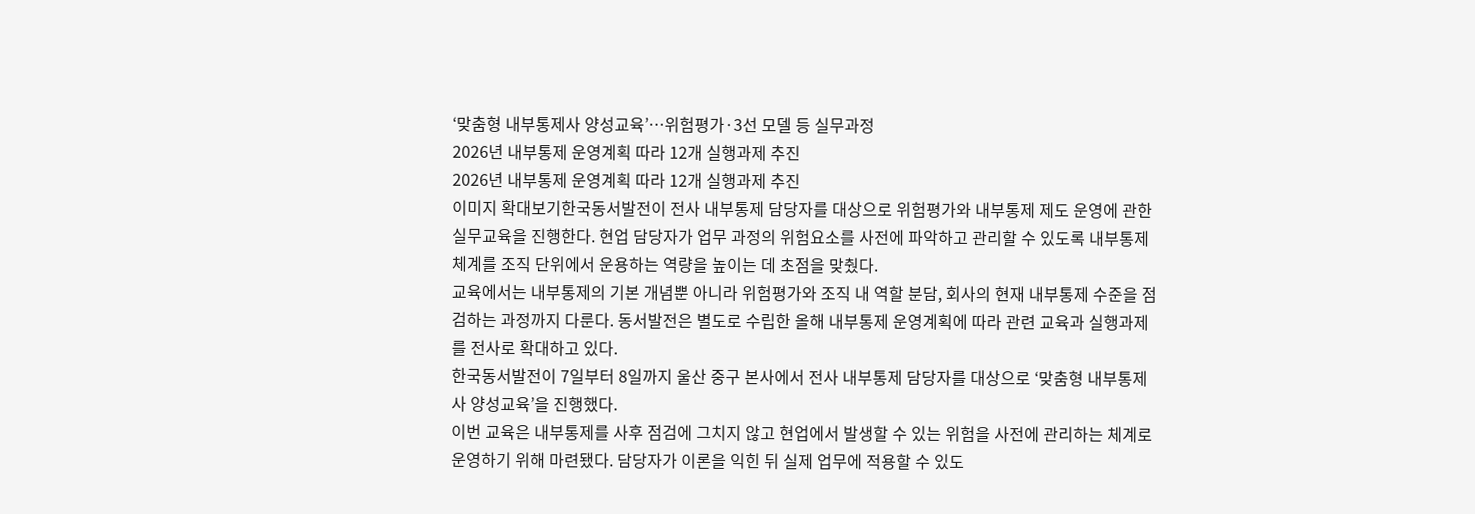‘맞춤형 내부통제사 양성교육’…위험평가·3선 모델 등 실무과정
2026년 내부통제 운영계획 따라 12개 실행과제 추진
2026년 내부통제 운영계획 따라 12개 실행과제 추진
이미지 확대보기한국동서발전이 전사 내부통제 담당자를 대상으로 위험평가와 내부통제 제도 운영에 관한 실무교육을 진행한다. 현업 담당자가 업무 과정의 위험요소를 사전에 파악하고 관리할 수 있도록 내부통제 체계를 조직 단위에서 운용하는 역량을 높이는 데 초점을 맞췄다.
교육에서는 내부통제의 기본 개념뿐 아니라 위험평가와 조직 내 역할 분담, 회사의 현재 내부통제 수준을 점검하는 과정까지 다룬다. 동서발전은 별도로 수립한 올해 내부통제 운영계획에 따라 관련 교육과 실행과제를 전사로 확대하고 있다.
한국동서발전이 7일부터 8일까지 울산 중구 본사에서 전사 내부통제 담당자를 대상으로 ‘맞춤형 내부통제사 양성교육’을 진행했다.
이번 교육은 내부통제를 사후 점검에 그치지 않고 현업에서 발생할 수 있는 위험을 사전에 관리하는 체계로 운영하기 위해 마련됐다. 담당자가 이론을 익힌 뒤 실제 업무에 적용할 수 있도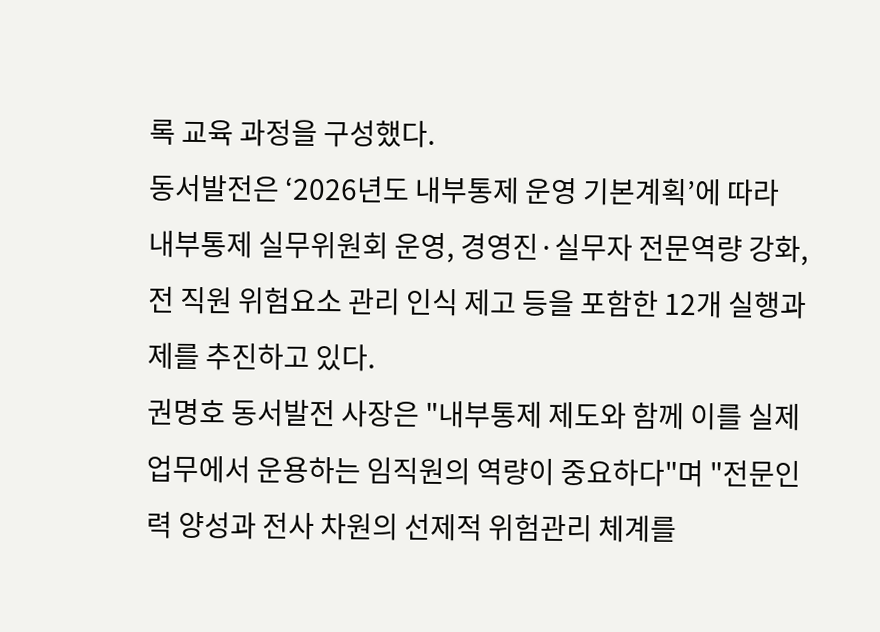록 교육 과정을 구성했다.
동서발전은 ‘2026년도 내부통제 운영 기본계획’에 따라 내부통제 실무위원회 운영, 경영진·실무자 전문역량 강화, 전 직원 위험요소 관리 인식 제고 등을 포함한 12개 실행과제를 추진하고 있다.
권명호 동서발전 사장은 "내부통제 제도와 함께 이를 실제 업무에서 운용하는 임직원의 역량이 중요하다"며 "전문인력 양성과 전사 차원의 선제적 위험관리 체계를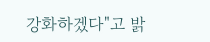강화하겠다"고 밝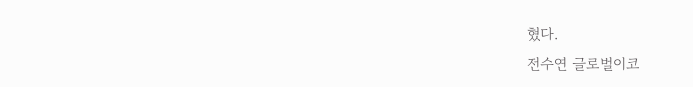혔다.
전수연 글로벌이코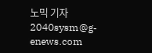노믹 기자 2040sysm@g-enews.com